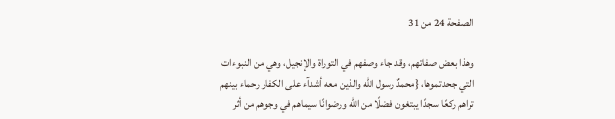الصفحة 24 من 31

وهذا بعض صفاتهم، وقد جاء وصفهم في التوراة والإنجيل، وهي من النبوءات التي جحدتموها، {محمدٌ رسول الله والذين معه أشدآء على الكفار رحماء بينهم تراهم ركعًا سجدًا يبتغون فضلًا من الله ورضوانًا سيماهم في وجوهم من أثر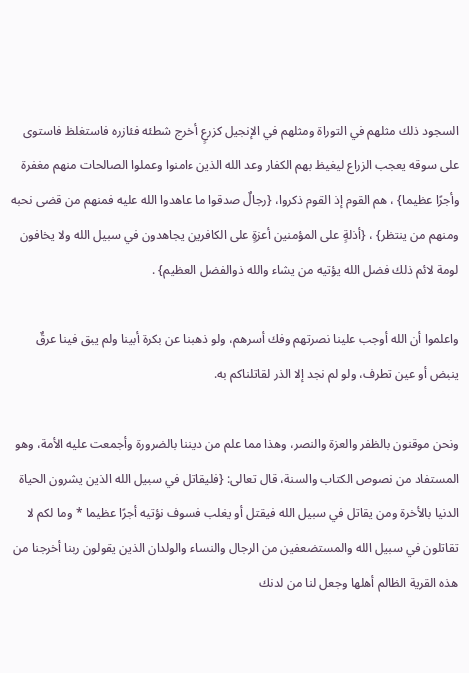السجود ذلك مثلهم في التوراة ومثلهم في الإنجيل كزرعٍ أخرج شطئه فئازره فاستغلظ فاستوى على سوقه يعجب الزراع ليغيظ بهم الكفار وعد الله الذين ءامنوا وعملوا الصالحات منهم مغفرة وأجرًا عظيما} ، هم القوم إذ القوم ذكروا، {رجالٌ صدقوا ما عاهدوا الله عليه فمنهم من قضى نحبه ومنهم من ينتظر} ، {أذلةٍ على المؤمنين أعزةٍ على الكافرين يجاهدون في سبيل الله ولا يخافون لومة لائم ذلك فضل الله يؤتيه من يشاء والله ذوالفضل العظيم} .

واعلموا أن الله أوجب علينا نصرتهم وفك أسرهم، ولو ذهبنا عن بكرة أبينا ولم يبق فينا عرقٌ ينبض أو عين تطرف، ولو لم نجد إلا الذر لقاتلناكم به.

ونحن موقنون بالظفر والعزة والنصر، وهذا مما علم من ديننا بالضرورة وأجمعت عليه الأمة، وهو المستفاد من نصوص الكتاب والسنة، قال تعالى: {فليقاتل في سبيل الله الذين يشرون الحياة الدنيا بالأخرة ومن يقاتل في سبيل الله فيقتل أو يغلب فسوف نؤتيه أجرًا عظيما * وما لكم لا تقاتلون في سبيل الله والمستضعفين من الرجال والنساء والولدان الذين يقولون ربنا أخرجنا من هذه القرية الظالم أهلها وجعل لنا من لدنك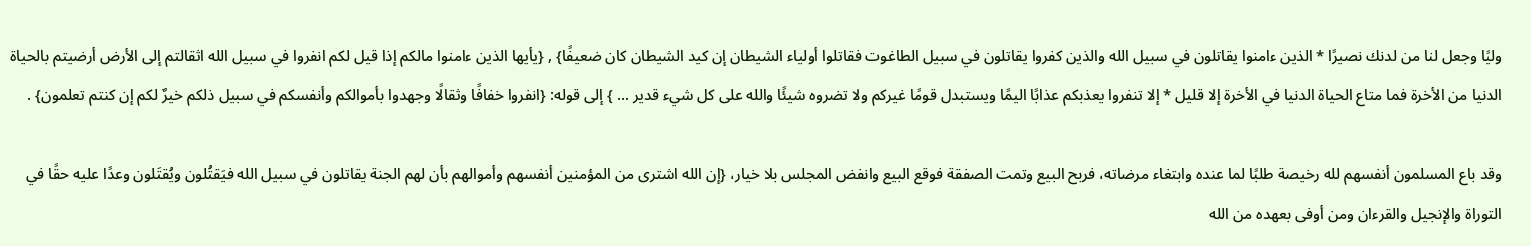وليًا وجعل لنا من لدنك نصيرًا * الذين ءامنوا يقاتلون في سبيل الله والذين كفروا يقاتلون في سبيل الطاغوت فقاتلوا أولياء الشيطان إن كيد الشيطان كان ضعيفًا} , {يأيها الذين ءامنوا مالكم إذا قيل لكم انفروا في سبيل الله اثقالتم إلى الأرض أرضيتم بالحياة الدنيا من الأخرة فما متاع الحياة الدنيا في الأخرة إلا قليل * إلا تنفروا يعذبكم عذابًا اليمًا ويستبدل قومًا غيركم ولا تضروه شيئًا والله على كل شيء قدير ... } إلى قوله: {انفروا خفافًا وثقالًا وجهدوا بأموالكم وأنفسكم في سبيل ذلكم خيرٌ لكم إن كنتم تعلمون} .

وقد باع المسلمون أنفسهم لله رخيصة طلبًا لما عنده وابتغاء مرضاته، فربح البيع وتمت الصفقة فوقع البيع وانفض المجلس بلا خيار، {إن الله اشترى من المؤمنين أنفسهم وأموالهم بأن لهم الجنة يقاتلون في سبيل الله فيَقتُلون ويُقتَلون وعدًا عليه حقًا في التوراة والإنجيل والقرءان ومن أوفى بعهده من الله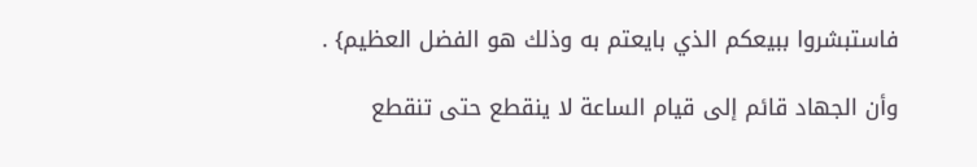فاستبشروا ببيعكم الذي بايعتم به وذلك هو الفضل العظيم} .

وأن الجهاد قائم إلى قيام الساعة لا ينقطع حتى تنقطع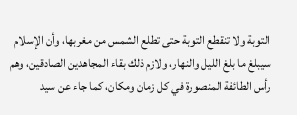التوبة ولا تنقطع التوبة حتى تطلع الشمس من مغربها، وأن الإسلام سيبلغ ما بلغ الليل والنهار، ولازم ذلك بقاء المجاهدين الصادقين، وهم رأس الطائفة المنصورة في كل زمان ومكان، كما جاء عن سيد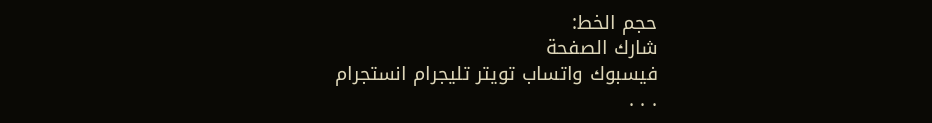حجم الخط:
شارك الصفحة
فيسبوك واتساب تويتر تليجرام انستجرام
. . .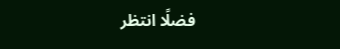فضلًا انتظر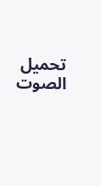تحميل الصوت